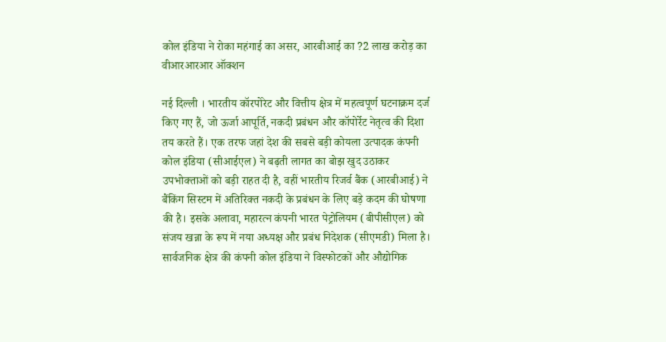कोल इंडिया ने रोका महंगाई का असर, आरबीआई का ?2 लाख करोड़ का वीआरआरआर ऑक्शन

नई दिल्ली । भारतीय कॉरपोरेट और वित्तीय क्षेत्र में महत्वपूर्ण घटनाक्रम दर्ज किए गए हैं, जो ऊर्जा आपूर्ति, नकदी प्रबंधन और कॉपोर्रेट नेतृत्व की दिशा तय करते हैं। एक तरफ जहां देश की सबसे बड़ी कोयला उत्पादक कंपनी कोल इंडिया (सीआईएल) ने बढ़ती लागत का बोझ खुद उठाकर उपभोक्ताओं को बड़ी राहत दी है, वहीं भारतीय रिजर्व बैंक (आरबीआई) ने बैंकिंग सिस्टम में अतिरिक्त नकदी के प्रबंधन के लिए बड़े कदम की घोषणा की है। इसके अलावा, महारत्न कंपनी भारत पेट्रोलियम (बीपीसीएल) को संजय खन्ना के रूप में नया अध्यक्ष और प्रबंध निदेशक (सीएमडी) मिला है।
सार्वजनिक क्षेत्र की कंपनी कोल इंडिया ने विस्फोटकों और औद्योगिक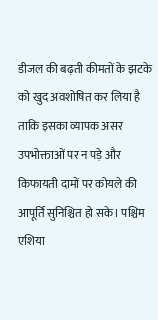डीजल की बढ़ती कीमतों के झटके को खुद अवशोषित कर लिया है ताकि इसका व्यापक असर उपभोक्ताओं पर न पड़े और किफायती दामों पर कोयले की आपूर्ति सुनिश्चित हो सके। पश्चिम एशिया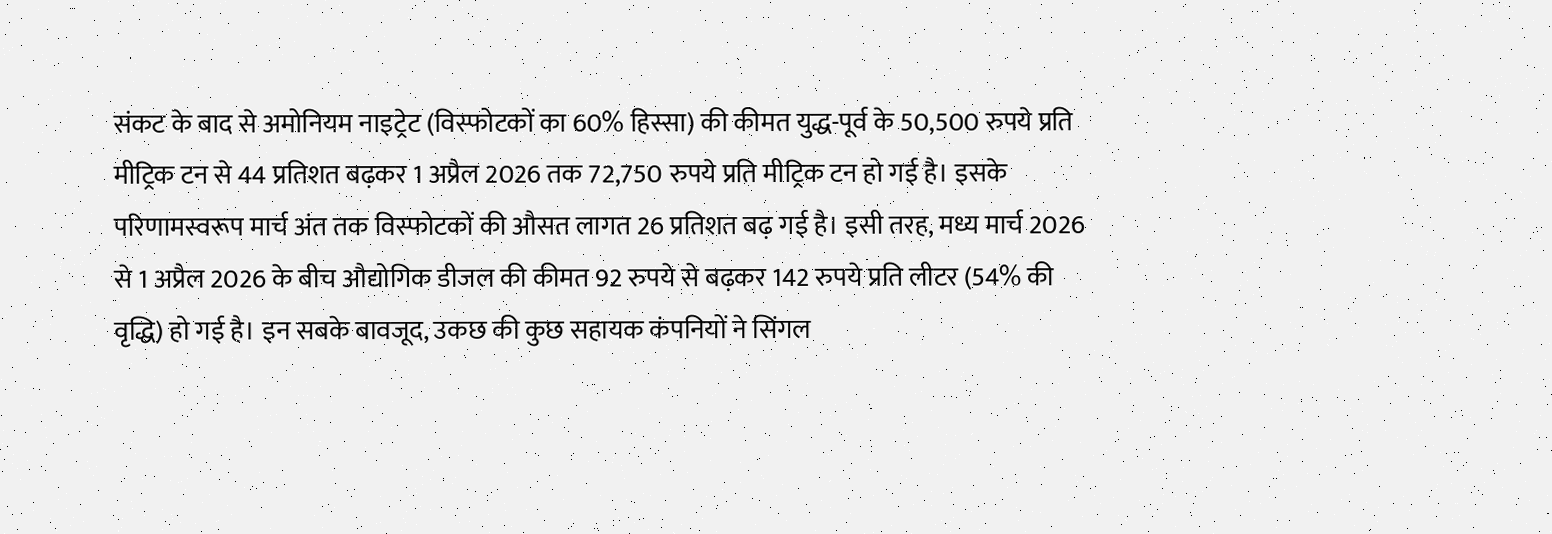संकट के बाद से अमोनियम नाइट्रेट (विस्फोटकों का 60% हिस्सा) की कीमत युद्ध-पूर्व के 50,500 रुपये प्रति मीट्रिक टन से 44 प्रतिशत बढ़कर 1 अप्रैल 2026 तक 72,750 रुपये प्रति मीट्रिक टन हो गई है। इसके परिणामस्वरूप मार्च अंत तक विस्फोटकों की औसत लागत 26 प्रतिशत बढ़ गई है। इसी तरह, मध्य मार्च 2026 से 1 अप्रैल 2026 के बीच औद्योगिक डीजल की कीमत 92 रुपये से बढ़कर 142 रुपये प्रति लीटर (54% की वृद्धि) हो गई है। इन सबके बावजूद, उकछ की कुछ सहायक कंपनियों ने सिंगल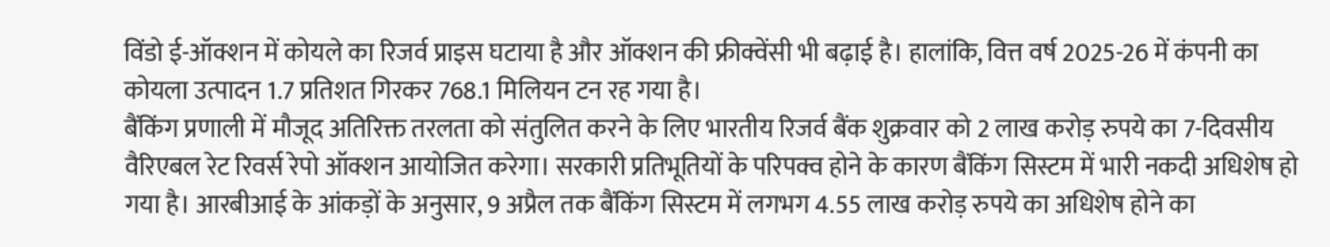विंडो ई-ऑक्शन में कोयले का रिजर्व प्राइस घटाया है और ऑक्शन की फ्रीक्वेंसी भी बढ़ाई है। हालांकि, वित्त वर्ष 2025-26 में कंपनी का कोयला उत्पादन 1.7 प्रतिशत गिरकर 768.1 मिलियन टन रह गया है।
बैंकिंग प्रणाली में मौजूद अतिरिक्त तरलता को संतुलित करने के लिए भारतीय रिजर्व बैंक शुक्रवार को 2 लाख करोड़ रुपये का 7-दिवसीय वैरिएबल रेट रिवर्स रेपो ऑक्शन आयोजित करेगा। सरकारी प्रतिभूतियों के परिपक्व होने के कारण बैंकिंग सिस्टम में भारी नकदी अधिशेष हो गया है। आरबीआई के आंकड़ों के अनुसार, 9 अप्रैल तक बैंकिंग सिस्टम में लगभग 4.55 लाख करोड़ रुपये का अधिशेष होने का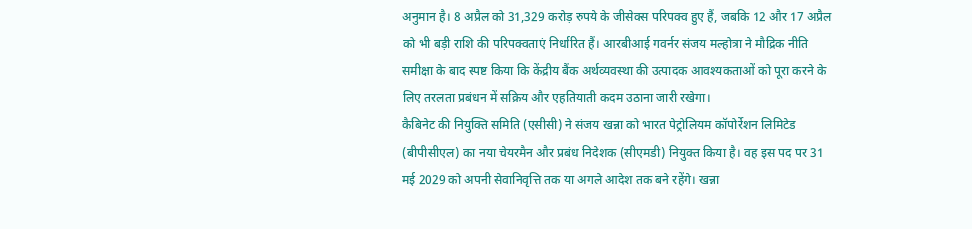अनुमान है। 8 अप्रैल को 31,329 करोड़ रुपये के जीसेक्स परिपक्व हुए हैं, जबकि 12 और 17 अप्रैल को भी बड़ी राशि की परिपक्वताएं निर्धारित हैं। आरबीआई गवर्नर संजय मल्होत्रा ने मौद्रिक नीति समीक्षा के बाद स्पष्ट किया कि केंद्रीय बैंक अर्थव्यवस्था की उत्पादक आवश्यकताओं को पूरा करने के लिए तरलता प्रबंधन में सक्रिय और एहतियाती कदम उठाना जारी रखेगा।
कैबिनेट की नियुक्ति समिति (एसीसी) ने संजय खन्ना को भारत पेट्रोलियम कॉपोर्रेशन लिमिटेड (बीपीसीएल) का नया चेयरमैन और प्रबंध निदेशक (सीएमडी) नियुक्त किया है। वह इस पद पर 31 मई 2029 को अपनी सेवानिवृत्ति तक या अगले आदेश तक बने रहेंगे। खन्ना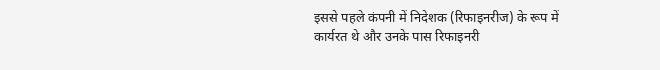इससे पहले कंपनी में निदेशक (रिफाइनरीज) के रूप में कार्यरत थे और उनके पास रिफाइनरी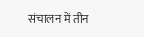संचालन में तीन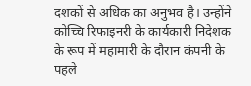दशकों से अधिक का अनुभव है। उन्होंने कोच्चि रिफाइनरी के कार्यकारी निदेशक के रूप में महामारी के दौरान कंपनी के पहले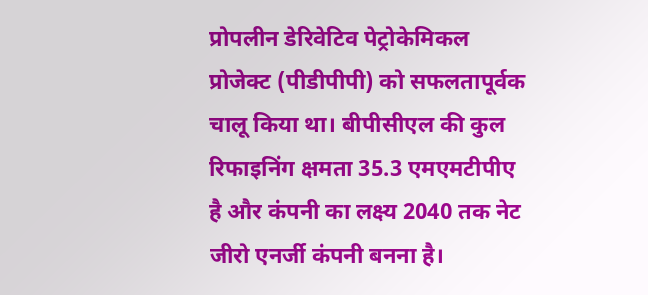प्रोपलीन डेरिवेटिव पेट्रोकेमिकल प्रोजेक्ट (पीडीपीपी) को सफलतापूर्वक चालू किया था। बीपीसीएल की कुल रिफाइनिंग क्षमता 35.3 एमएमटीपीए है और कंपनी का लक्ष्य 2040 तक नेट जीरो एनर्जी कंपनी बनना है।